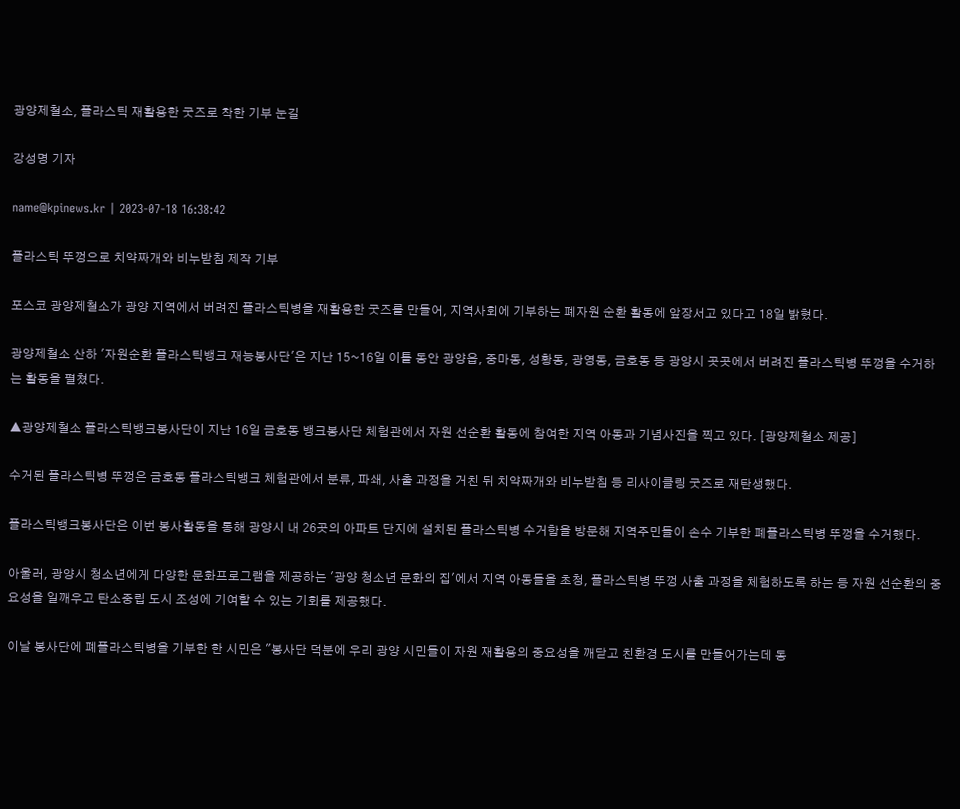광양제철소, 플라스틱 재활용한 굿즈로 착한 기부 눈길

강성명 기자

name@kpinews.kr | 2023-07-18 16:38:42

플라스틱 뚜껑으로 치약짜개와 비누받침 제작 기부

포스코 광양제철소가 광양 지역에서 버려진 플라스틱병을 재활용한 굿즈를 만들어, 지역사회에 기부하는 폐자원 순환 활동에 앞장서고 있다고 18일 밝혔다.

광양제철소 산하 '자원순환 플라스틱뱅크 재능봉사단'은 지난 15~16일 이틀 동안 광양읍, 중마동, 성황동, 광영동, 금호동 등 광양시 곳곳에서 버려진 플라스틱병 뚜껑을 수거하는 활동을 펼쳤다.

▲광양제철소 플라스틱뱅크봉사단이 지난 16일 금호동 뱅크봉사단 체험관에서 자원 선순환 활동에 참여한 지역 아동과 기념사진을 찍고 있다. [광양제철소 제공]

수거된 플라스틱병 뚜껑은 금호동 플라스틱뱅크 체험관에서 분류, 파쇄, 사출 과정을 거친 뒤 치약짜개와 비누받침 등 리사이클링 굿즈로 재탄생했다.

플라스틱뱅크봉사단은 이번 봉사활동을 통해 광양시 내 26곳의 아파트 단지에 설치된 플라스틱병 수거함을 방문해 지역주민들이 손수 기부한 폐플라스틱병 뚜껑을 수거했다.

아울러, 광양시 청소년에게 다양한 문화프로그램을 제공하는 '광양 청소년 문화의 집'에서 지역 아동들을 초청, 플라스틱병 뚜껑 사출 과정을 체험하도록 하는 등 자원 선순환의 중요성을 일깨우고 탄소중립 도시 조성에 기여할 수 있는 기회를 제공했다.

이날 봉사단에 폐플라스틱병을 기부한 한 시민은 "봉사단 덕분에 우리 광양 시민들이 자원 재활용의 중요성을 깨닫고 친환경 도시를 만들어가는데 동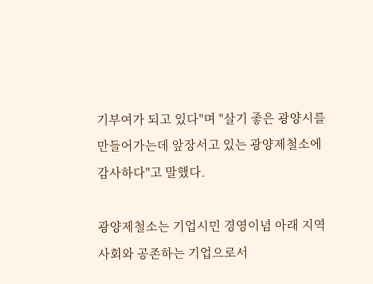기부여가 되고 있다"며 "살기 좋은 광양시를 만들어가는데 앞장서고 있는 광양제철소에 감사하다"고 말했다.

광양제철소는 기업시민 경영이념 아래 지역사회와 공존하는 기업으로서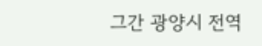그간 광양시 전역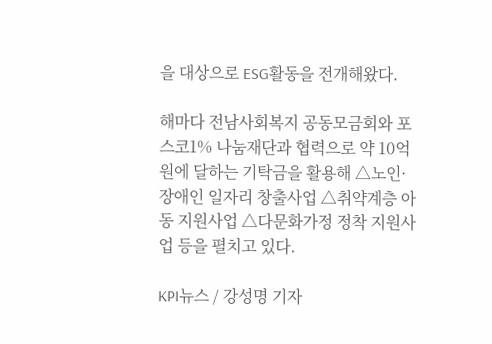을 대상으로 ESG활동을 전개해왔다.

해마다 전남사회복지 공동모금회와 포스코1% 나눔재단과 협력으로 약 10억 원에 달하는 기탁금을 활용해 △노인·장애인 일자리 창출사업 △취약계층 아동 지원사업 △다문화가정 정착 지원사업 등을 펼치고 있다.

KPI뉴스 / 강성명 기자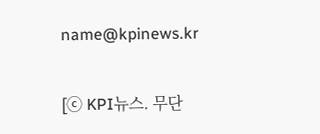name@kpinews.kr

[ⓒ KPI뉴스. 무단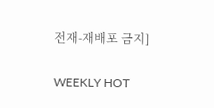전재-재배포 금지]

WEEKLY HOT